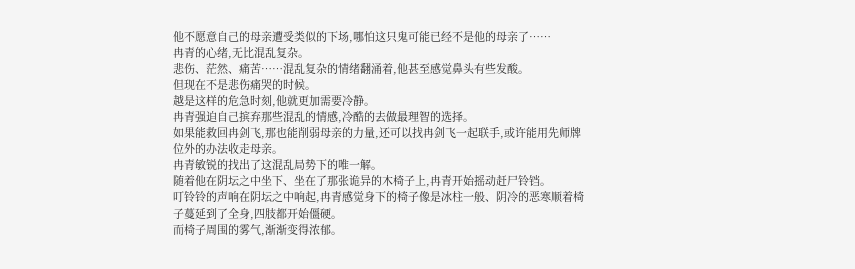他不愿意自己的母亲遭受类似的下场,哪怕这只鬼可能已经不是他的母亲了……
冉青的心绪,无比混乱复杂。
悲伤、茫然、痛苦……混乱复杂的情绪翻涌着,他甚至感觉鼻头有些发酸。
但现在不是悲伤痛哭的时候。
越是这样的危急时刻,他就更加需要冷静。
冉青强迫自己摈弃那些混乱的情感,冷酷的去做最理智的选择。
如果能救回冉剑飞,那也能削弱母亲的力量,还可以找冉剑飞一起联手,或许能用先师牌位外的办法收走母亲。
冉青敏锐的找出了这混乱局势下的唯一解。
随着他在阴坛之中坐下、坐在了那张诡异的木椅子上,冉青开始摇动赶尸铃铛。
叮铃铃的声响在阴坛之中响起,冉青感觉身下的椅子像是冰柱一般、阴冷的恶寒顺着椅子蔓延到了全身,四肢都开始僵硬。
而椅子周围的雾气,渐渐变得浓郁。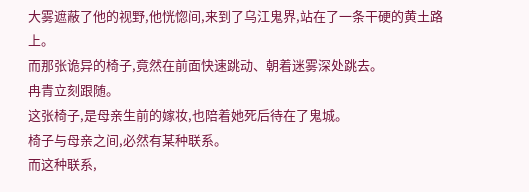大雾遮蔽了他的视野,他恍惚间,来到了乌江鬼界,站在了一条干硬的黄土路上。
而那张诡异的椅子,竟然在前面快速跳动、朝着迷雾深处跳去。
冉青立刻跟随。
这张椅子,是母亲生前的嫁妆,也陪着她死后待在了鬼城。
椅子与母亲之间,必然有某种联系。
而这种联系,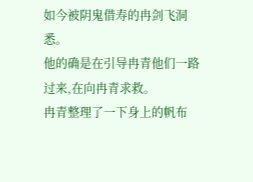如今被阴鬼借寿的冉剑飞洞悉。
他的确是在引导冉青他们一路过来,在向冉青求救。
冉青整理了一下身上的帆布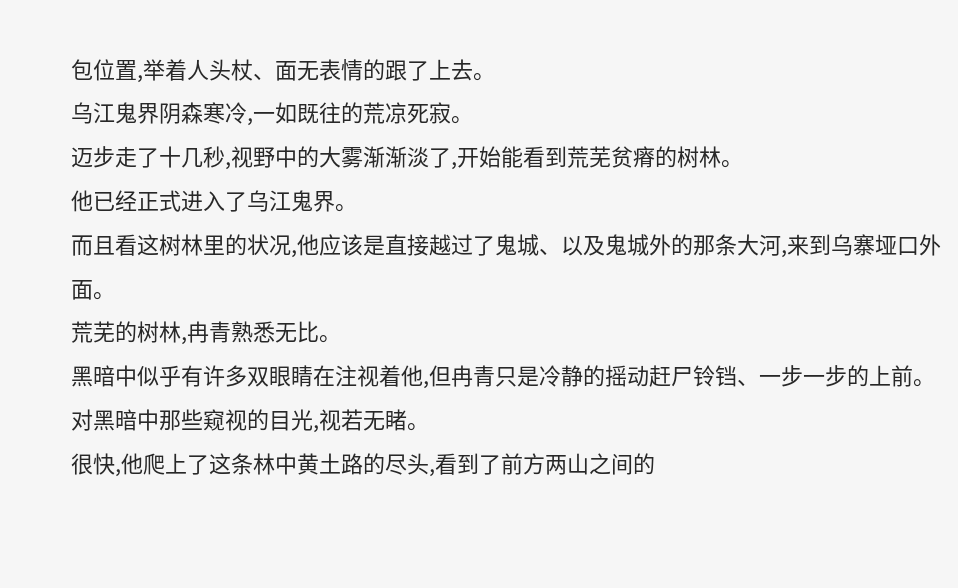包位置,举着人头杖、面无表情的跟了上去。
乌江鬼界阴森寒冷,一如既往的荒凉死寂。
迈步走了十几秒,视野中的大雾渐渐淡了,开始能看到荒芜贫瘠的树林。
他已经正式进入了乌江鬼界。
而且看这树林里的状况,他应该是直接越过了鬼城、以及鬼城外的那条大河,来到乌寨垭口外面。
荒芜的树林,冉青熟悉无比。
黑暗中似乎有许多双眼睛在注视着他,但冉青只是冷静的摇动赶尸铃铛、一步一步的上前。
对黑暗中那些窥视的目光,视若无睹。
很快,他爬上了这条林中黄土路的尽头,看到了前方两山之间的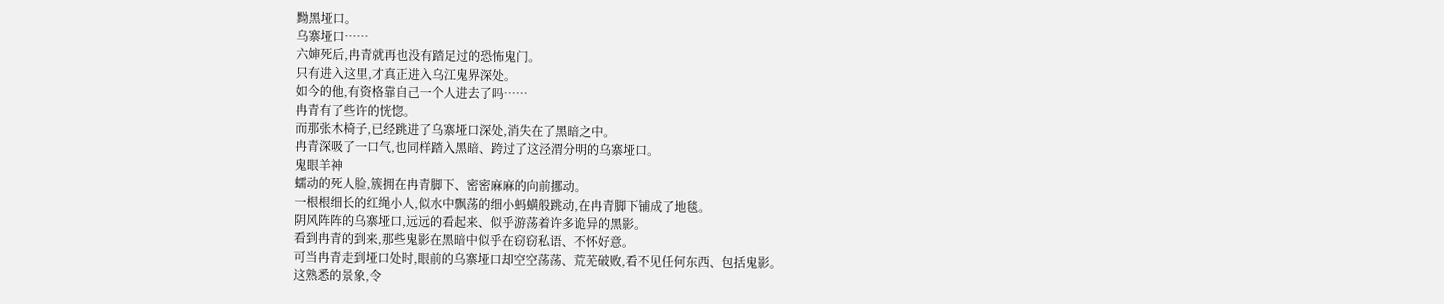黝黑垭口。
乌寨垭口……
六婶死后,冉青就再也没有踏足过的恐怖鬼门。
只有进入这里,才真正进入乌江鬼界深处。
如今的他,有资格靠自己一个人进去了吗……
冉青有了些许的恍惚。
而那张木椅子,已经跳进了乌寨垭口深处,消失在了黑暗之中。
冉青深吸了一口气,也同样踏入黑暗、跨过了这泾渭分明的乌寨垭口。
鬼眼羊神
蠕动的死人脸,簇拥在冉青脚下、密密麻麻的向前挪动。
一根根细长的红绳小人,似水中飘荡的细小蚂蟥般跳动,在冉青脚下铺成了地毯。
阴风阵阵的乌寨垭口,远远的看起来、似乎游荡着许多诡异的黑影。
看到冉青的到来,那些鬼影在黑暗中似乎在窃窃私语、不怀好意。
可当冉青走到垭口处时,眼前的乌寨垭口却空空荡荡、荒芜破败,看不见任何东西、包括鬼影。
这熟悉的景象,令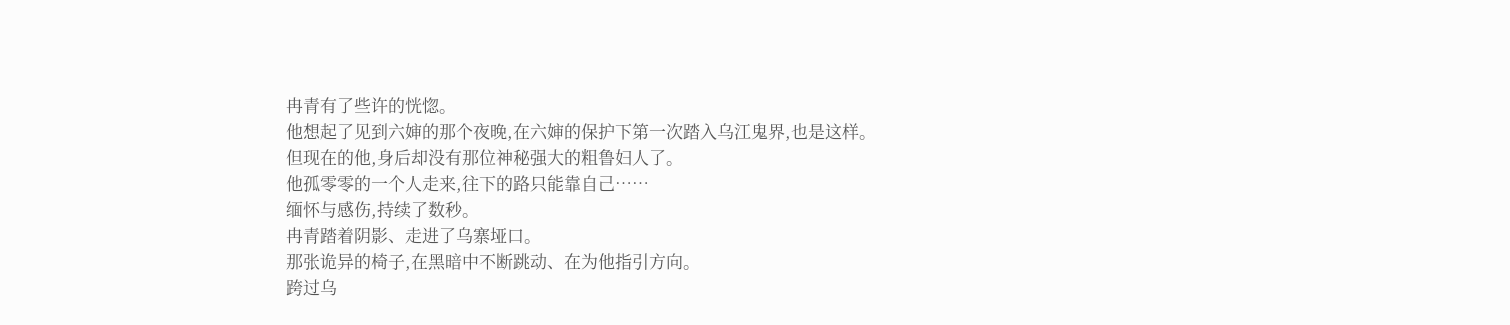冉青有了些许的恍惚。
他想起了见到六婶的那个夜晚,在六婶的保护下第一次踏入乌江鬼界,也是这样。
但现在的他,身后却没有那位神秘强大的粗鲁妇人了。
他孤零零的一个人走来,往下的路只能靠自己……
缅怀与感伤,持续了数秒。
冉青踏着阴影、走进了乌寨垭口。
那张诡异的椅子,在黑暗中不断跳动、在为他指引方向。
跨过乌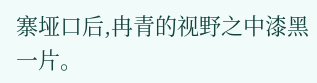寨垭口后,冉青的视野之中漆黑一片。